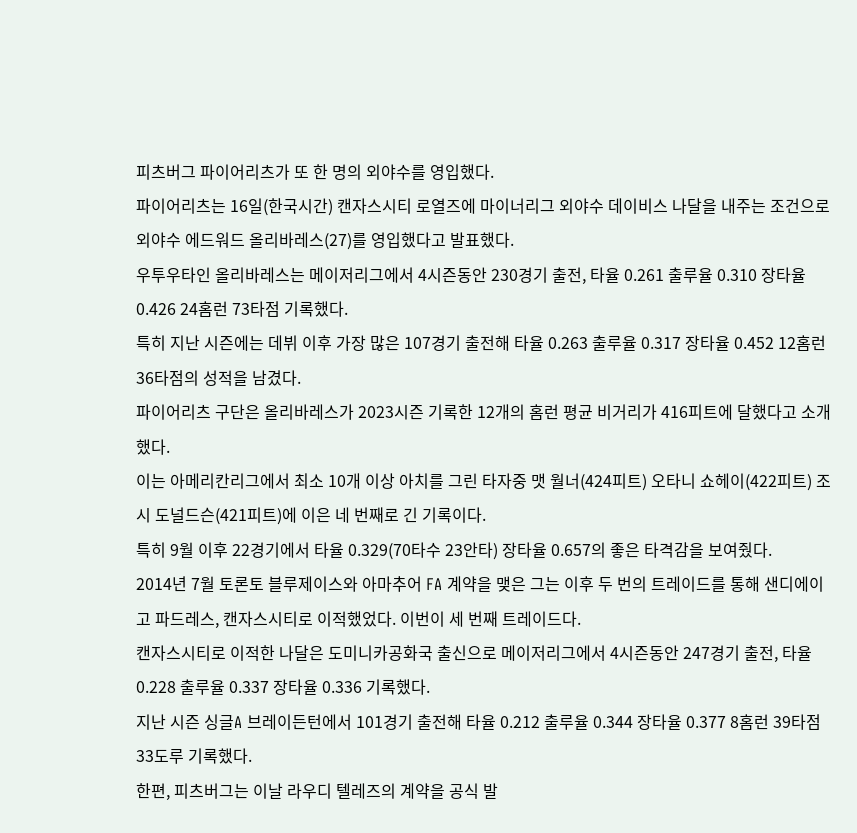피츠버그 파이어리츠가 또 한 명의 외야수를 영입했다.
파이어리츠는 16일(한국시간) 캔자스시티 로열즈에 마이너리그 외야수 데이비스 나달을 내주는 조건으로 외야수 에드워드 올리바레스(27)를 영입했다고 발표했다.
우투우타인 올리바레스는 메이저리그에서 4시즌동안 230경기 출전, 타율 0.261 출루율 0.310 장타율 0.426 24홈런 73타점 기록했다.
특히 지난 시즌에는 데뷔 이후 가장 많은 107경기 출전해 타율 0.263 출루율 0.317 장타율 0.452 12홈런 36타점의 성적을 남겼다.
파이어리츠 구단은 올리바레스가 2023시즌 기록한 12개의 홈런 평균 비거리가 416피트에 달했다고 소개했다.
이는 아메리칸리그에서 최소 10개 이상 아치를 그린 타자중 맷 월너(424피트) 오타니 쇼헤이(422피트) 조시 도널드슨(421피트)에 이은 네 번째로 긴 기록이다.
특히 9월 이후 22경기에서 타율 0.329(70타수 23안타) 장타율 0.657의 좋은 타격감을 보여줬다.
2014년 7월 토론토 블루제이스와 아마추어 FA 계약을 맺은 그는 이후 두 번의 트레이드를 통해 샌디에이고 파드레스, 캔자스시티로 이적했었다. 이번이 세 번째 트레이드다.
캔자스시티로 이적한 나달은 도미니카공화국 출신으로 메이저리그에서 4시즌동안 247경기 출전, 타율 0.228 출루율 0.337 장타율 0.336 기록했다.
지난 시즌 싱글A 브레이든턴에서 101경기 출전해 타율 0.212 출루율 0.344 장타율 0.377 8홈런 39타점 33도루 기록했다.
한편, 피츠버그는 이날 라우디 텔레즈의 계약을 공식 발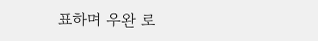표하며 우완 로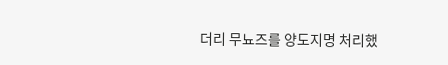더리 무뇨즈를 양도지명 처리했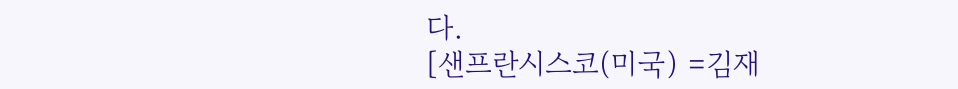다.
[샌프란시스코(미국) =김재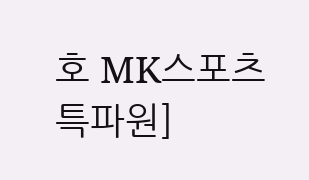호 MK스포츠 특파원]